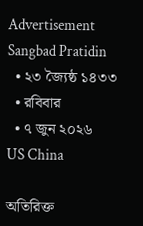Advertisement
Sangbad Pratidin
  • ২৩ জ্যৈষ্ঠ ১৪৩৩
  • রবিবার
  • ৭ জুন ২০২৬
US China

অতিরিক্ত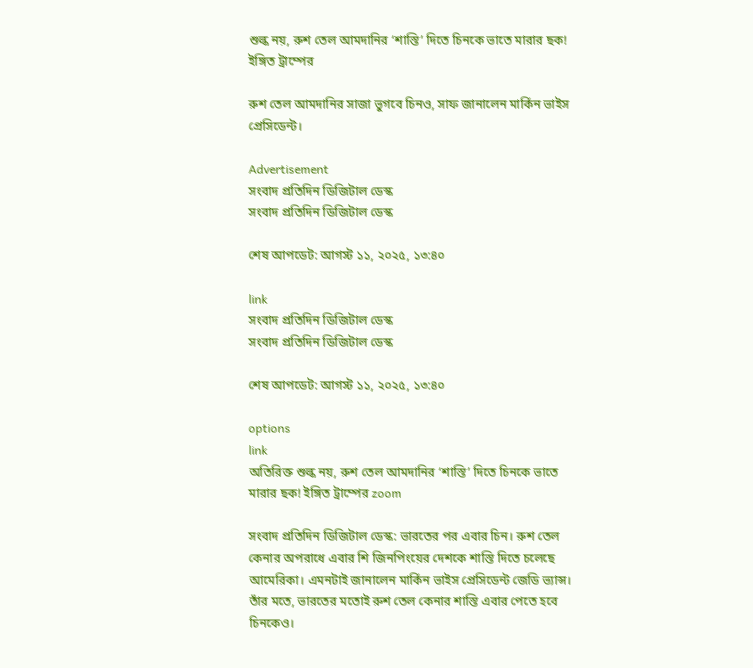শুল্ক নয়, রুশ তেল আমদানির ‘শাস্তি’ দিতে চিনকে ভাতে মারার ছক! ইঙ্গিত ট্রাম্পের

রুশ তেল আমদানির সাজা ভুগবে চিনও, সাফ জানালেন মার্কিন ভাইস প্রেসিডেন্ট।

Advertisement
সংবাদ প্রতিদিন ডিজিটাল ডেস্ক
সংবাদ প্রতিদিন ডিজিটাল ডেস্ক

শেষ আপডেট: আগস্ট ১১, ২০২৫, ১৩:৪০

link
সংবাদ প্রতিদিন ডিজিটাল ডেস্ক
সংবাদ প্রতিদিন ডিজিটাল ডেস্ক

শেষ আপডেট: আগস্ট ১১, ২০২৫, ১৩:৪০

options
link
অতিরিক্ত শুল্ক নয়, রুশ তেল আমদানির ‘শাস্তি’ দিতে চিনকে ভাতে মারার ছক! ইঙ্গিত ট্রাম্পের zoom

সংবাদ প্রতিদিন ডিজিটাল ডেস্ক: ভারতের পর এবার চিন। রুশ তেল কেনার অপরাধে এবার শি জিনপিংয়ের দেশকে শাস্তি দিতে চলেছে আমেরিকা। এমনটাই জানালেন মার্কিন ভাইস প্রেসিডেন্ট জেডি ভ্যান্স। তাঁর মতে, ভারতের মতোই রুশ তেল কেনার শাস্তি এবার পেতে হবে চিনকেও।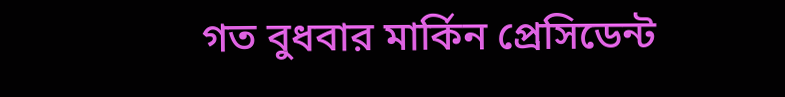গত বুধবার মার্কিন প্রেসিডেন্ট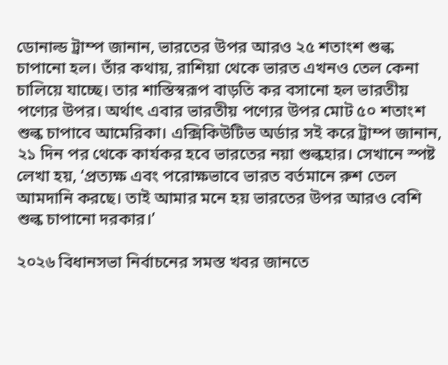ডোনাল্ড ট্রাম্প জানান, ভারতের উপর আরও ২৫ শতাংশ শুল্ক চাপানো হল। তাঁর কথায়, রাশিয়া থেকে ভারত এখনও তেল কেনা চালিয়ে যাচ্ছে। তার শাস্তিস্বরূপ বাড়তি কর বসানো হল ভারতীয় পণ্যের উপর। অর্থাৎ এবার ভারতীয় পণ্যের উপর মোট ৫০ শতাংশ শুল্ক চাপাবে আমেরিকা। এক্সিকিউটিভ অর্ডার সই করে ট্রাম্প জানান, ২১ দিন পর থেকে কার্যকর হবে ভারতের নয়া শুল্কহার। সেখানে স্পষ্ট লেখা হয়, ‘প্রত্যক্ষ এবং পরোক্ষভাবে ভারত বর্তমানে রুশ তেল আমদানি করছে। তাই আমার মনে হয় ভারতের উপর আরও বেশি শুল্ক চাপানো দরকার।’

২০২৬ বিধানসভা নির্বাচনের সমস্ত খবর জানতে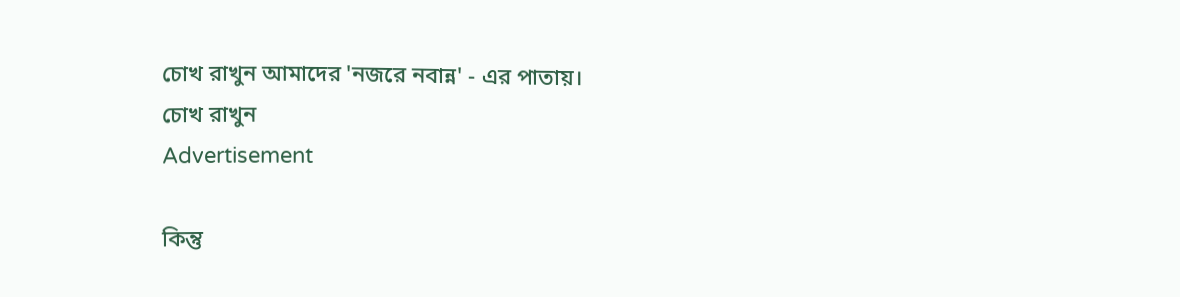চোখ রাখুন আমাদের 'নজরে নবান্ন' - এর পাতায়।
চোখ রাখুন
Advertisement

কিন্তু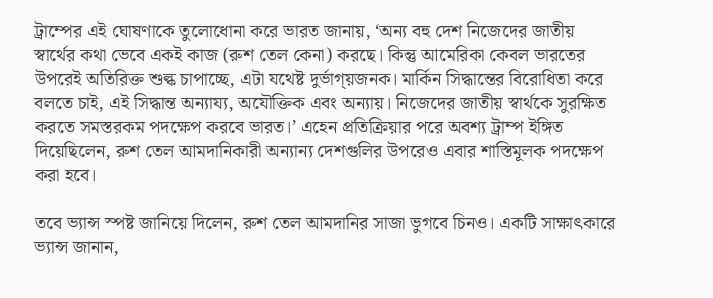ট্রাম্পের এই ঘোষণাকে তুলোধোনা করে ভারত জানায়, ‘অন্য বহু দেশ নিজেদের জাতীয় স্বার্থের কথা ভেবে একই কাজ (রুশ তেল কেনা) করছে। কিন্তু আমেরিকা কেবল ভারতের উপরেই অতিরিক্ত শুল্ক চাপাচ্ছে, এটা যথেষ্ট দুর্ভাগ্য়জনক। মার্কিন সিদ্ধান্তের বিরোধিতা করে বলতে চাই, এই সিদ্ধান্ত অন্যায্য, অযৌক্তিক এবং অন্যায়। নিজেদের জাতীয় স্বার্থকে সুরক্ষিত করতে সমস্তরকম পদক্ষেপ করবে ভারত।’ এহেন প্রতিক্রিয়ার পরে অবশ্য ট্রাম্প ইঙ্গিত দিয়েছিলেন, রুশ তেল আমদানিকারী অন্যান্য দেশগুলির উপরেও এবার শাস্তিমূলক পদক্ষেপ করা হবে।

তবে ভ্যান্স স্পষ্ট জানিয়ে দিলেন, রুশ তেল আমদানির সাজা ভুগবে চিনও। একটি সাক্ষাৎকারে ভ্যান্স জানান,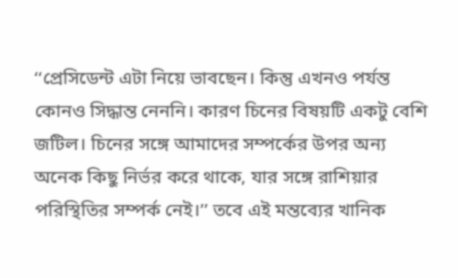‘‘প্রেসিডেন্ট এটা নিয়ে ভাবছেন। কিন্তু এখনও পর্যন্ত কোনও সিদ্ধান্ত নেননি। কারণ চিনের বিষয়টি একটু বেশি জটিল। চিনের সঙ্গে আমাদের সম্পর্কের উপর অন্য অনেক কিছু নির্ভর করে থাকে, যার সঙ্গে রাশিয়ার পরিস্থিতির সম্পর্ক নেই।’’ তবে এই মন্তব্যের খানিক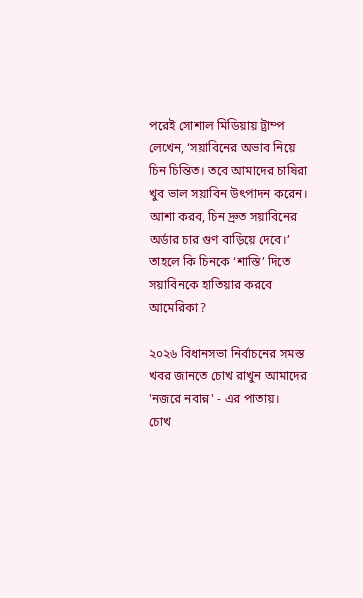পরেই সোশাল মিডিয়ায় ট্রাম্প লেখেন, ‘সয়াবিনের অভাব নিয়ে চিন চিন্তিত। তবে আমাদের চাষিরা খুব ভাল সয়াবিন উৎপাদন করেন। আশা করব, চিন দ্রুত সয়াবিনের অর্ডার চার গুণ বাড়িয়ে দেবে।’ তাহলে কি চিনকে ‘শাস্তি’ দিতে সয়াবিনকে হাতিয়ার করবে আমেরিকা?

২০২৬ বিধানসভা নির্বাচনের সমস্ত খবর জানতে চোখ রাখুন আমাদের 'নজরে নবান্ন' - এর পাতায়।
চোখ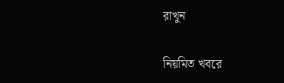রাখুন

নিয়মিত খবরে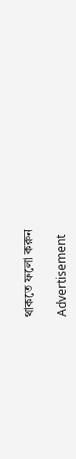থাকতে ফলো করুন

Advertisement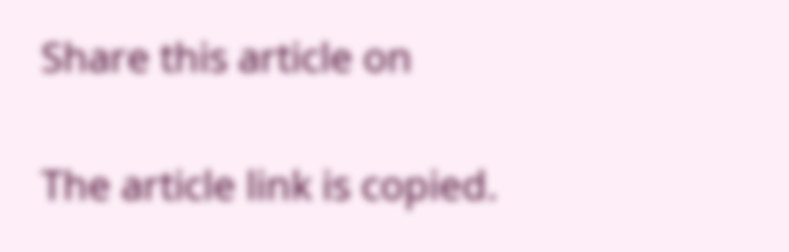Share this article on

The article link is copied.